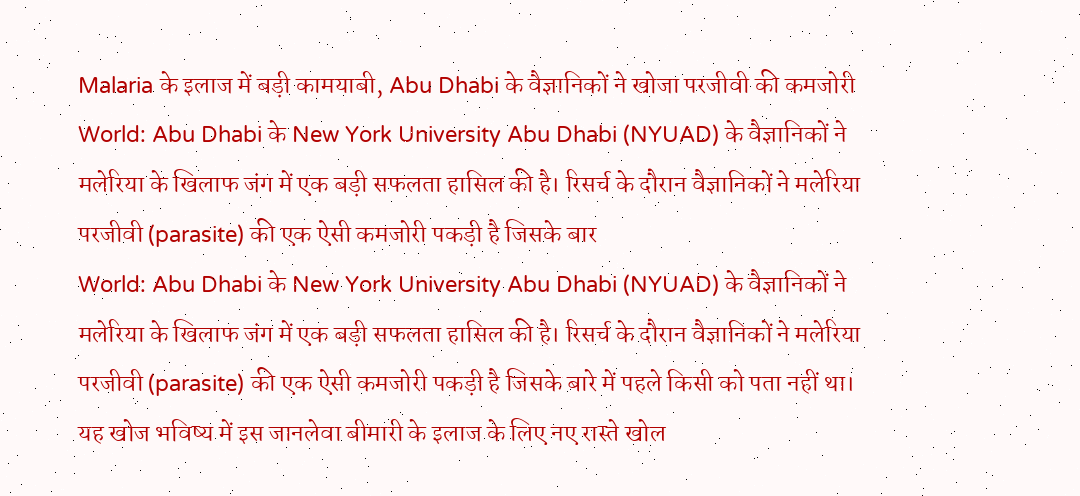Malaria के इलाज में बड़ी कामयाबी, Abu Dhabi के वैज्ञानिकों ने खोजा परजीवी की कमजोरी
World: Abu Dhabi के New York University Abu Dhabi (NYUAD) के वैज्ञानिकों ने मलेरिया के खिलाफ जंग में एक बड़ी सफलता हासिल की है। रिसर्च के दौरान वैज्ञानिकों ने मलेरिया परजीवी (parasite) की एक ऐसी कमजोरी पकड़ी है जिसके बार
World: Abu Dhabi के New York University Abu Dhabi (NYUAD) के वैज्ञानिकों ने मलेरिया के खिलाफ जंग में एक बड़ी सफलता हासिल की है। रिसर्च के दौरान वैज्ञानिकों ने मलेरिया परजीवी (parasite) की एक ऐसी कमजोरी पकड़ी है जिसके बारे में पहले किसी को पता नहीं था। यह खोज भविष्य में इस जानलेवा बीमारी के इलाज के लिए नए रास्ते खोल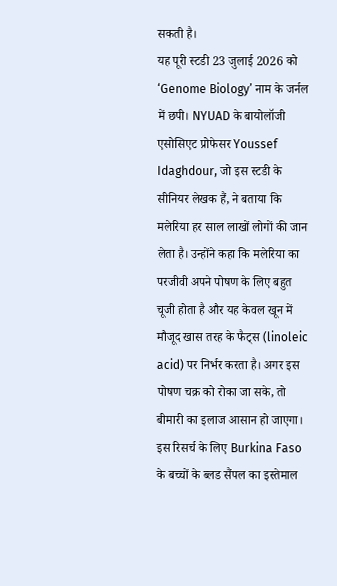सकती है।
यह पूरी स्टडी 23 जुलाई 2026 को ‘Genome Biology’ नाम के जर्नल में छपी। NYUAD के बायोलॉजी एसोसिएट प्रोफेसर Youssef Idaghdour, जो इस स्टडी के सीनियर लेखक हैं, ने बताया कि मलेरिया हर साल लाखों लोगों की जान लेता है। उन्होंने कहा कि मलेरिया का परजीवी अपने पोषण के लिए बहुत चूजी होता है और यह केवल खून में मौजूद खास तरह के फैट्स (linoleic acid) पर निर्भर करता है। अगर इस पोषण चक्र को रोका जा सके, तो बीमारी का इलाज आसान हो जाएगा।
इस रिसर्च के लिए Burkina Faso के बच्चों के ब्लड सैंपल का इस्तेमाल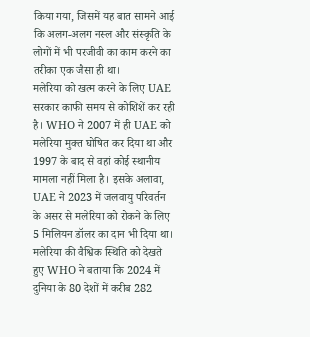किया गया, जिसमें यह बात सामने आई कि अलग-अलग नस्ल और संस्कृति के लोगों में भी परजीवी का काम करने का तरीका एक जैसा ही था।
मलेरिया को खत्म करने के लिए UAE सरकार काफी समय से कोशिशें कर रही है। WHO ने 2007 में ही UAE को मलेरिया मुक्त घोषित कर दिया था और 1997 के बाद से वहां कोई स्थानीय मामला नहीं मिला है। इसके अलावा, UAE ने 2023 में जलवायु परिवर्तन के असर से मलेरिया को रोकने के लिए 5 मिलियन डॉलर का दान भी दिया था।
मलेरिया की वैश्विक स्थिति को देखते हुए WHO ने बताया कि 2024 में दुनिया के 80 देशों में करीब 282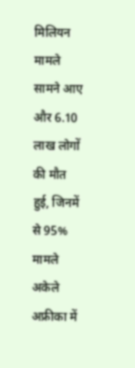मिलियन मामले सामने आए और 6.10 लाख लोगों की मौत हुई, जिनमें से 95% मामले अकेले अफ्रीका में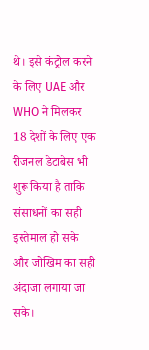थे। इसे कंट्रोल करने के लिए UAE और WHO ने मिलकर 18 देशों के लिए एक रीजनल डेटाबेस भी शुरू किया है ताकि संसाधनों का सही इस्तेमाल हो सके और जोखिम का सही अंदाजा लगाया जा सके।